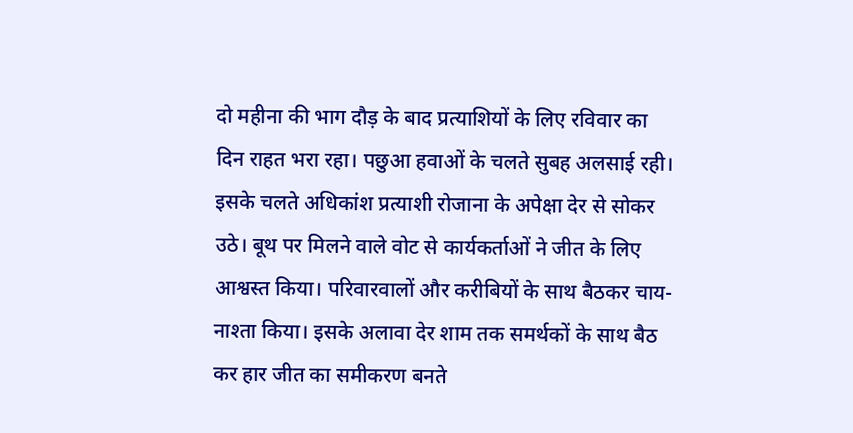दो महीना की भाग दौड़ के बाद प्रत्याशियों के लिए रविवार का दिन राहत भरा रहा। पछुआ हवाओं के चलते सुबह अलसाई रही। इसके चलते अधिकांश प्रत्याशी रोजाना के अपेक्षा देर से सोकर उठे। बूथ पर मिलने वाले वोट से कार्यकर्ताओं ने जीत के लिए आश्वस्त किया। परिवारवालों और करीबियों के साथ बैठकर चाय-नाश्ता किया। इसके अलावा देर शाम तक समर्थकों के साथ बैठ कर हार जीत का समीकरण बनते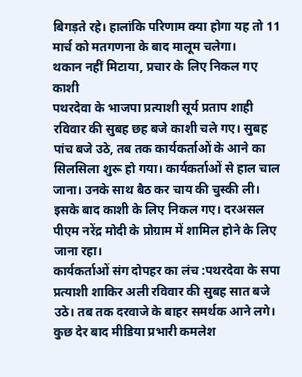बिगड़ते रहे। हालांकि परिणाम क्या होगा यह तो 11 मार्च को मतगणना के बाद मालूम चलेगा।
थकान नहीं मिटाया, प्रचार के लिए निकल गए काशी
पथरदेवा के भाजपा प्रत्याशी सूर्य प्रताप शाही रविवार की सुबह छह बजे काशी चले गए। सुबह पांच बजे उठे, तब तक कार्यकर्ताओं के आने का सिलसिला शुरू हो गया। कार्यकर्ताओं से हाल चाल जाना। उनके साथ बैठ कर चाय की चुस्की ली। इसके बाद काशी के लिए निकल गए। दरअसल पीएम नरेंद्र मोदी के प्रोग्राम में शामिल होने के लिए जाना रहा।
कार्यकर्ताओं संग दोपहर का लंच :पथरदेवा के सपा प्रत्याशी शाकिर अली रविवार की सुबह सात बजे उठे। तब तक दरवाजे के बाहर समर्थक आने लगे। कुछ देर बाद मीडिया प्रभारी कमलेश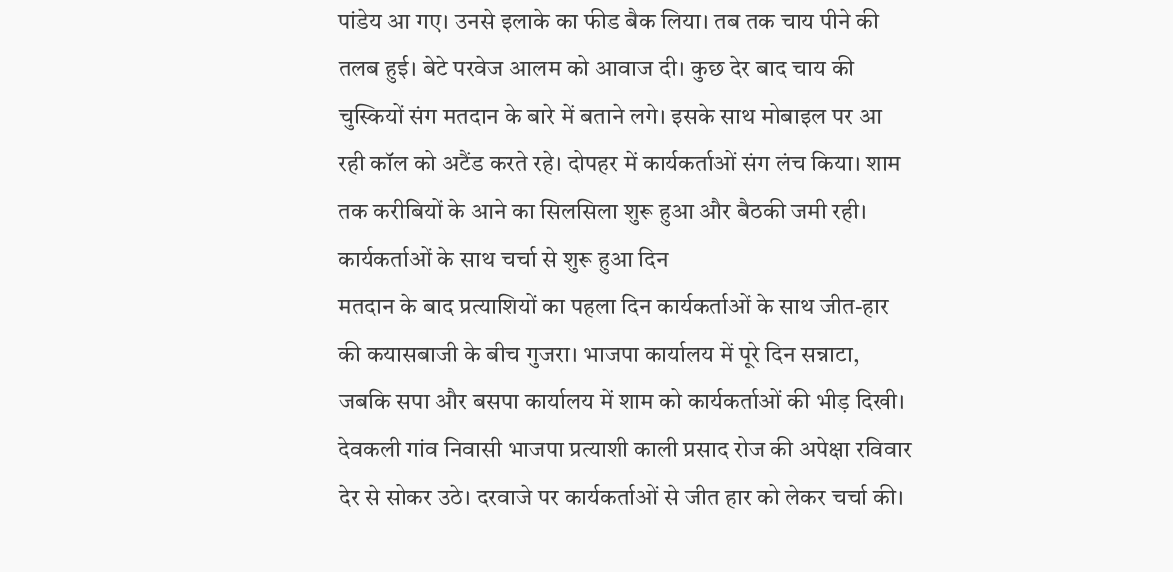पांडेय आ गए। उनसे इलाके का फीड बैक लिया। तब तक चाय पीने की तलब हुई। बेटे परवेज आलम को आवाज दी। कुछ देर बाद चाय की चुस्कियों संग मतदान के बारे में बताने लगे। इसके साथ मोबाइल पर आ रही कॉल को अटैंड करते रहे। दोपहर में कार्यकर्ताओं संग लंच किया। शाम तक करीबियों के आने का सिलसिला शुरू हुआ और बैठकी जमी रही।
कार्यकर्ताओं के साथ चर्चा से शुरू हुआ दिन
मतदान के बाद प्रत्याशियों का पहला दिन कार्यकर्ताओं के साथ जीत-हार की कयासबाजी के बीच गुजरा। भाजपा कार्यालय में पूरे दिन सन्नाटा, जबकि सपा और बसपा कार्यालय में शाम को कार्यकर्ताओं की भीड़ दिखी।
देवकली गांव निवासी भाजपा प्रत्याशी काली प्रसाद रोज की अपेक्षा रविवार देर से सोकर उठे। दरवाजे पर कार्यकर्ताओं से जीत हार को लेकर चर्चा की।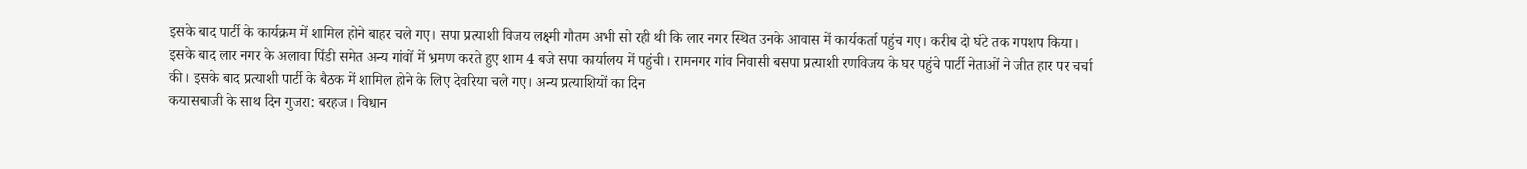इसके बाद पार्टी के कार्यक्रम में शामिल होने बाहर चले गए। सपा प्रत्याशी विजय लक्ष्मी गौतम अभी सो रही थी कि लार नगर स्थित उनके आवास में कार्यकर्ता पहुंच गए। करीब दो घंटे तक गपशप किया। इसके बाद लार नगर के अलावा पिंडी समेत अन्य गांवों में भ्रमण करते हुए शाम 4 बजे सपा कार्यालय में पहुंची। रामनगर गांव निवासी बसपा प्रत्याशी रणविजय के घर पहुंचे पार्टी नेताओं ने जीत हार पर चर्चा की। इसके बाद प्रत्याशी पार्टी के बैठक में शामिल होने के लिए देवरिया चले गए। अन्य प्रत्याशियों का दिन
कयासबाजी के साथ दिन गुजरा: बरहज। विधान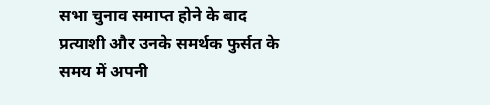सभा चुनाव समाप्त होने के बाद प्रत्याशी और उनके समर्थक फुर्सत के समय में अपनी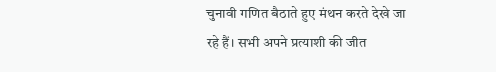चुनावी गणित बैठाते हुए मंथन करते देखे जा रहे हैं। सभी अपने प्रत्याशी की जीत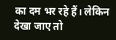का दम भर रहे हैं। लेकिन देखा जाए तो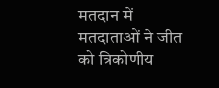मतदान में मतदाताओं ने जीत को त्रिकोणीय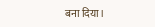बना दिया।